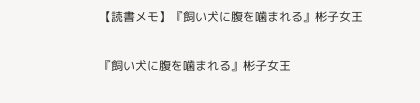【読書メモ】『飼い犬に腹を噛まれる』彬子女王

『飼い犬に腹を噛まれる』彬子女王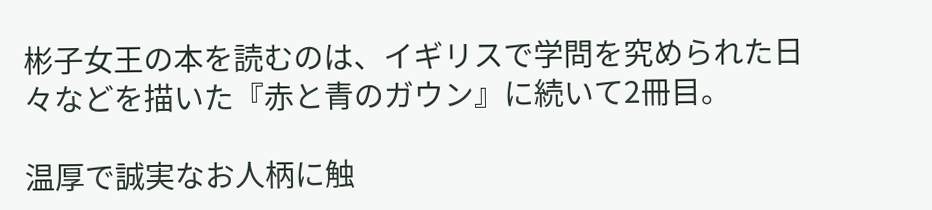彬子女王の本を読むのは、イギリスで学問を究められた日々などを描いた『赤と青のガウン』に続いて2冊目。

温厚で誠実なお人柄に触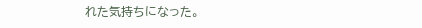れた気持ちになった。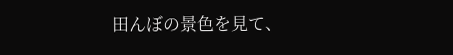田んぼの景色を見て、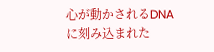心が動かされるDNAに刻み込まれた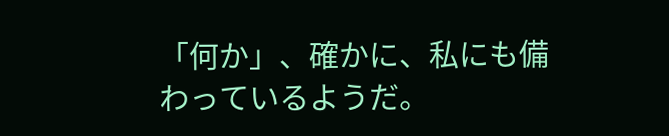「何か」、確かに、私にも備わっているようだ。